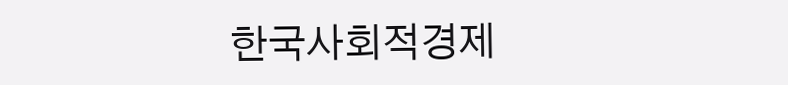한국사회적경제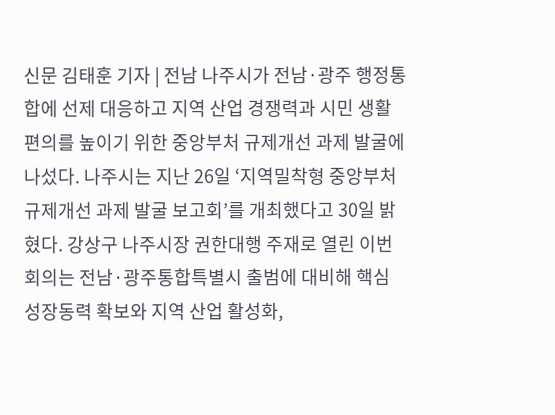신문 김태훈 기자 | 전남 나주시가 전남·광주 행정통합에 선제 대응하고 지역 산업 경쟁력과 시민 생활 편의를 높이기 위한 중앙부처 규제개선 과제 발굴에 나섰다. 나주시는 지난 26일 ‘지역밀착형 중앙부처 규제개선 과제 발굴 보고회’를 개최했다고 30일 밝혔다. 강상구 나주시장 권한대행 주재로 열린 이번 회의는 전남·광주통합특별시 출범에 대비해 핵심 성장동력 확보와 지역 산업 활성화,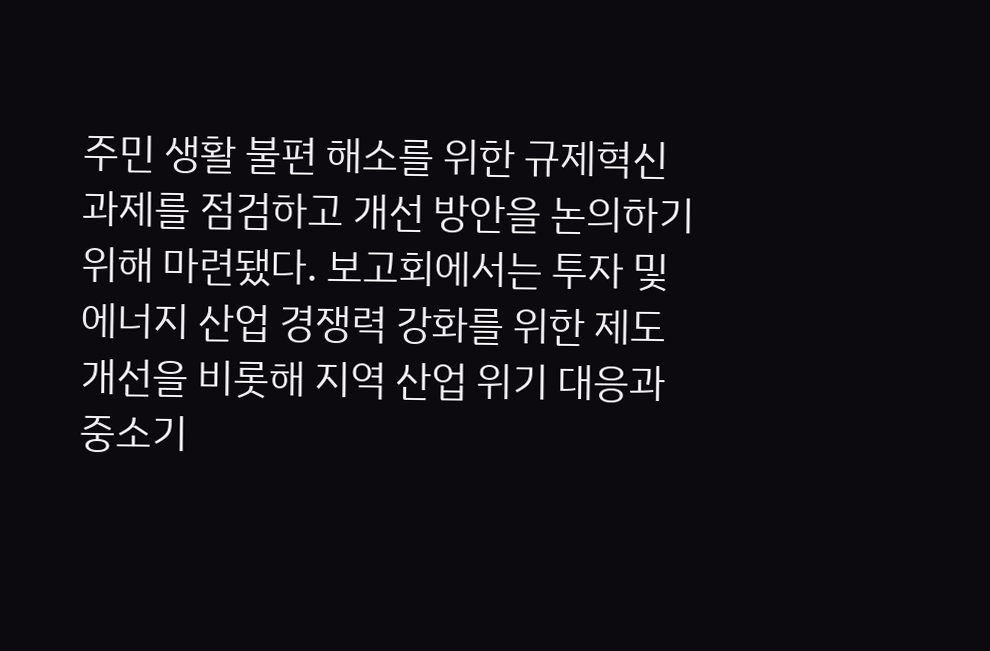주민 생활 불편 해소를 위한 규제혁신 과제를 점검하고 개선 방안을 논의하기 위해 마련됐다. 보고회에서는 투자 및 에너지 산업 경쟁력 강화를 위한 제도 개선을 비롯해 지역 산업 위기 대응과 중소기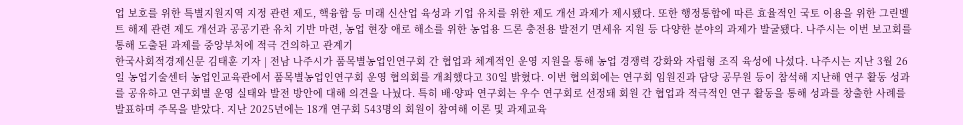업 보호를 위한 특별지원지역 지정 관련 제도, 핵융합 등 미래 신산업 육성과 기업 유치를 위한 제도 개선 과제가 제시됐다. 또한 행정통합에 따른 효율적인 국토 이용을 위한 그린벨트 해제 관련 제도 개선과 공공기관 유치 기반 마련, 농업 현장 애로 해소를 위한 농업용 드론 충전용 발전기 면세유 지원 등 다양한 분야의 과제가 발굴됐다. 나주시는 이번 보고회를 통해 도출된 과제를 중앙부처에 적극 건의하고 관계기
한국사회적경제신문 김태훈 기자 | 전남 나주시가 품목별농업인연구회 간 협업과 체계적인 운영 지원을 통해 농업 경쟁력 강화와 자립형 조직 육성에 나섰다. 나주시는 지난 3월 26일 농업기술센터 농업인교육관에서 품목별농업인연구회 운영 협의회를 개최했다고 30일 밝혔다. 이번 협의회에는 연구회 임원진과 담당 공무원 등이 참석해 지난해 연구 활동 성과를 공유하고 연구회별 운영 실태와 발전 방안에 대해 의견을 나눴다. 특히 배·양파 연구회는 우수 연구회로 선정돼 회원 간 협업과 적극적인 연구 활동을 통해 성과를 창출한 사례를 발표하며 주목을 받았다. 지난 2025년에는 18개 연구회 543명의 회원이 참여해 이론 및 과제교육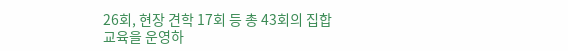26회, 현장 견학 17회 등 총 43회의 집합교육을 운영하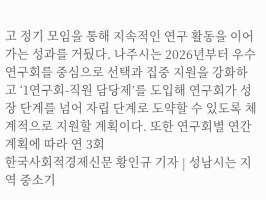고 정기 모임을 통해 지속적인 연구 활동을 이어가는 성과를 거뒀다. 나주시는 2026년부터 우수 연구회를 중심으로 선택과 집중 지원을 강화하고 ‘1연구회-직원 담당제’를 도입해 연구회가 성장 단계를 넘어 자립 단계로 도약할 수 있도록 체계적으로 지원할 계획이다. 또한 연구회별 연간 계획에 따라 연 3회
한국사회적경제신문 황인규 기자 | 성남시는 지역 중소기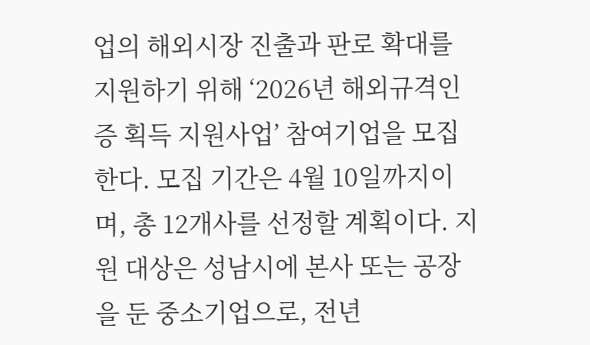업의 해외시장 진출과 판로 확대를 지원하기 위해 ‘2026년 해외규격인증 획득 지원사업’ 참여기업을 모집한다. 모집 기간은 4월 10일까지이며, 총 12개사를 선정할 계획이다. 지원 대상은 성남시에 본사 또는 공장을 둔 중소기업으로, 전년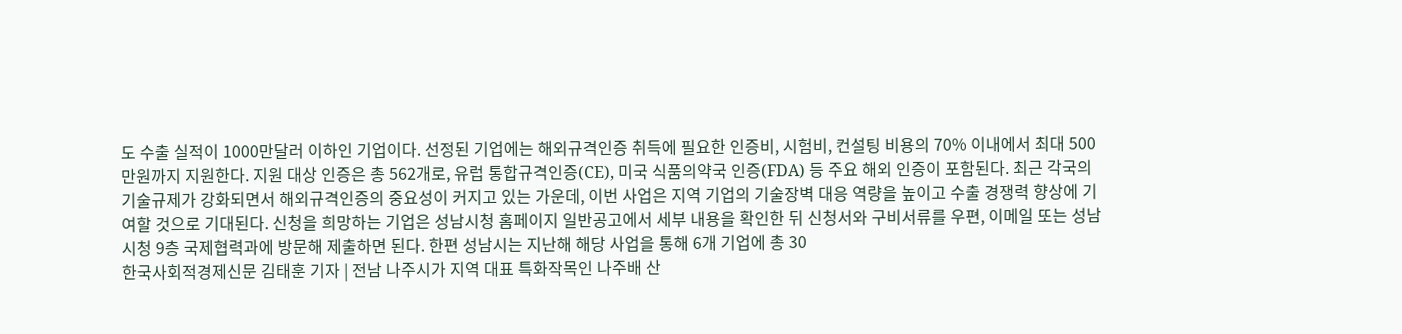도 수출 실적이 1000만달러 이하인 기업이다. 선정된 기업에는 해외규격인증 취득에 필요한 인증비, 시험비, 컨설팅 비용의 70% 이내에서 최대 500만원까지 지원한다. 지원 대상 인증은 총 562개로, 유럽 통합규격인증(CE), 미국 식품의약국 인증(FDA) 등 주요 해외 인증이 포함된다. 최근 각국의 기술규제가 강화되면서 해외규격인증의 중요성이 커지고 있는 가운데, 이번 사업은 지역 기업의 기술장벽 대응 역량을 높이고 수출 경쟁력 향상에 기여할 것으로 기대된다. 신청을 희망하는 기업은 성남시청 홈페이지 일반공고에서 세부 내용을 확인한 뒤 신청서와 구비서류를 우편, 이메일 또는 성남시청 9층 국제협력과에 방문해 제출하면 된다. 한편 성남시는 지난해 해당 사업을 통해 6개 기업에 총 30
한국사회적경제신문 김태훈 기자 | 전남 나주시가 지역 대표 특화작목인 나주배 산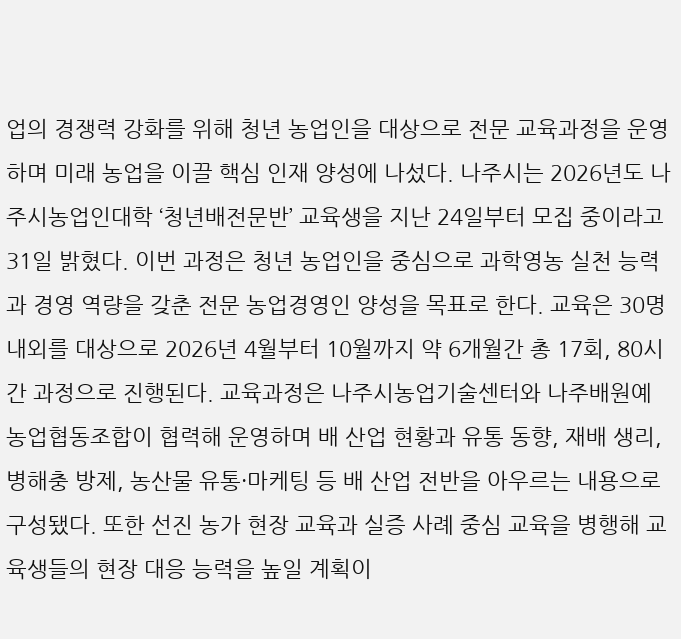업의 경쟁력 강화를 위해 청년 농업인을 대상으로 전문 교육과정을 운영하며 미래 농업을 이끌 핵심 인재 양성에 나섰다. 나주시는 2026년도 나주시농업인대학 ‘청년배전문반’ 교육생을 지난 24일부터 모집 중이라고 31일 밝혔다. 이번 과정은 청년 농업인을 중심으로 과학영농 실천 능력과 경영 역량을 갖춘 전문 농업경영인 양성을 목표로 한다. 교육은 30명 내외를 대상으로 2026년 4월부터 10월까지 약 6개월간 총 17회, 80시간 과정으로 진행된다. 교육과정은 나주시농업기술센터와 나주배원예농업협동조합이 협력해 운영하며 배 산업 현황과 유통 동향, 재배 생리, 병해충 방제, 농산물 유통·마케팅 등 배 산업 전반을 아우르는 내용으로 구성됐다. 또한 선진 농가 현장 교육과 실증 사례 중심 교육을 병행해 교육생들의 현장 대응 능력을 높일 계획이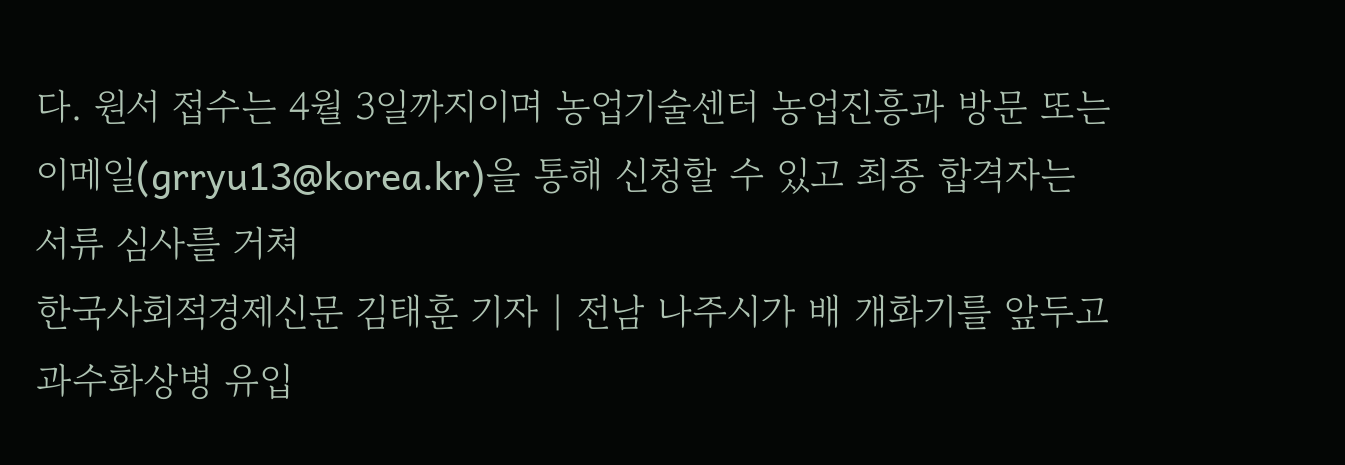다. 원서 접수는 4월 3일까지이며 농업기술센터 농업진흥과 방문 또는 이메일(grryu13@korea.kr)을 통해 신청할 수 있고 최종 합격자는 서류 심사를 거쳐
한국사회적경제신문 김태훈 기자 | 전남 나주시가 배 개화기를 앞두고 과수화상병 유입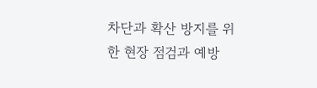차단과 확산 방지를 위한 현장 점검과 예방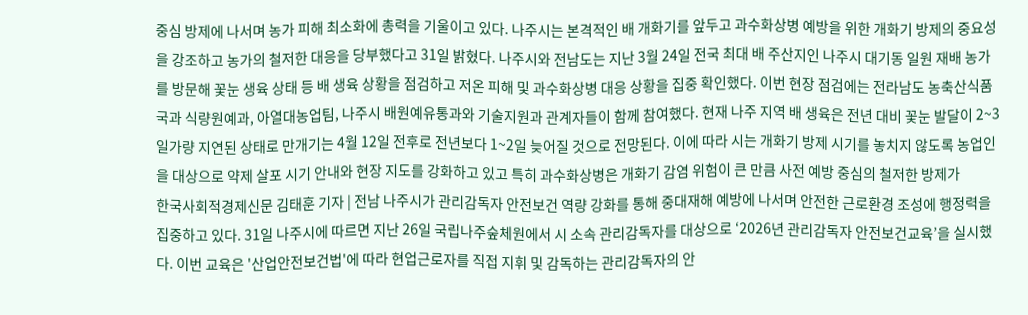중심 방제에 나서며 농가 피해 최소화에 총력을 기울이고 있다. 나주시는 본격적인 배 개화기를 앞두고 과수화상병 예방을 위한 개화기 방제의 중요성을 강조하고 농가의 철저한 대응을 당부했다고 31일 밝혔다. 나주시와 전남도는 지난 3월 24일 전국 최대 배 주산지인 나주시 대기동 일원 재배 농가를 방문해 꽃눈 생육 상태 등 배 생육 상황을 점검하고 저온 피해 및 과수화상병 대응 상황을 집중 확인했다. 이번 현장 점검에는 전라남도 농축산식품국과 식량원예과, 아열대농업팀, 나주시 배원예유통과와 기술지원과 관계자들이 함께 참여했다. 현재 나주 지역 배 생육은 전년 대비 꽃눈 발달이 2~3일가량 지연된 상태로 만개기는 4월 12일 전후로 전년보다 1~2일 늦어질 것으로 전망된다. 이에 따라 시는 개화기 방제 시기를 놓치지 않도록 농업인을 대상으로 약제 살포 시기 안내와 현장 지도를 강화하고 있고 특히 과수화상병은 개화기 감염 위험이 큰 만큼 사전 예방 중심의 철저한 방제가
한국사회적경제신문 김태훈 기자 | 전남 나주시가 관리감독자 안전보건 역량 강화를 통해 중대재해 예방에 나서며 안전한 근로환경 조성에 행정력을 집중하고 있다. 31일 나주시에 따르면 지난 26일 국립나주숲체원에서 시 소속 관리감독자를 대상으로 ‘2026년 관리감독자 안전보건교육’을 실시했다. 이번 교육은 '산업안전보건법'에 따라 현업근로자를 직접 지휘 및 감독하는 관리감독자의 안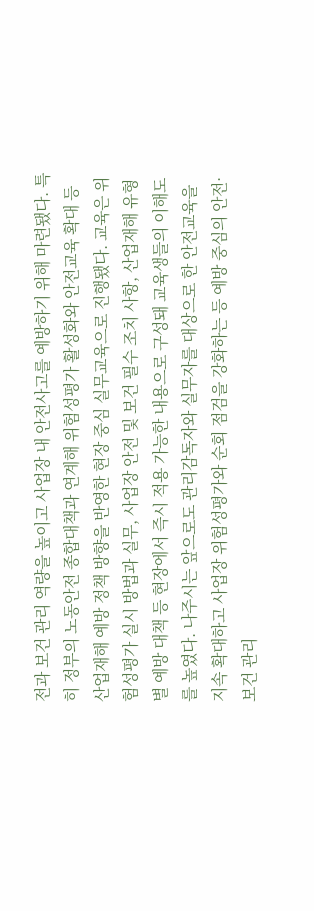전과 보건 관리 역량을 높이고 사업장 내 안전사고를 예방하기 위해 마련됐다. 특히 정부의 노동안전 종합대책과 연계해 위험성평가 활성화와 안전교육 확대 등 산업재해 예방 정책 방향을 반영한 현장 중심 실무교육으로 진행됐다. 교육은 위험성평가 실시 방법과 실무, 사업장 안전 및 보건 필수 조치 사항, 산업재해 유형별 예방 대책 등 현장에서 즉시 적용 가능한 내용으로 구성돼 교육생들의 이해도를 높였다. 나주시는 앞으로도 관리감독자와 실무자를 대상으로 한 안전교육을 지속 확대하고 사업장 위험성평가와 순회 점검을 강화하는 등 예방 중심의 안전·보건 관리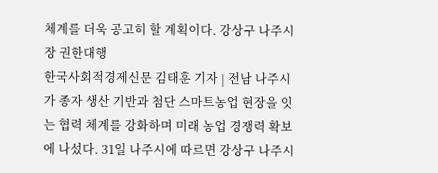체계를 더욱 공고히 할 계획이다. 강상구 나주시장 권한대행
한국사회적경제신문 김태훈 기자 | 전남 나주시가 종자 생산 기반과 첨단 스마트농업 현장을 잇는 협력 체계를 강화하며 미래 농업 경쟁력 확보에 나섰다. 31일 나주시에 따르면 강상구 나주시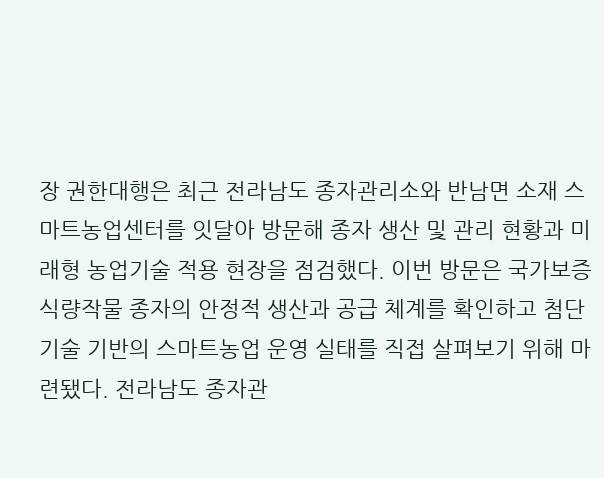장 권한대행은 최근 전라남도 종자관리소와 반남면 소재 스마트농업센터를 잇달아 방문해 종자 생산 및 관리 현황과 미래형 농업기술 적용 현장을 점검했다. 이번 방문은 국가보증 식량작물 종자의 안정적 생산과 공급 체계를 확인하고 첨단 기술 기반의 스마트농업 운영 실태를 직접 살펴보기 위해 마련됐다. 전라남도 종자관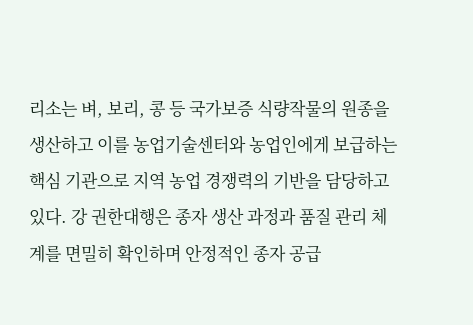리소는 벼, 보리, 콩 등 국가보증 식량작물의 원종을 생산하고 이를 농업기술센터와 농업인에게 보급하는 핵심 기관으로 지역 농업 경쟁력의 기반을 담당하고 있다. 강 권한대행은 종자 생산 과정과 품질 관리 체계를 면밀히 확인하며 안정적인 종자 공급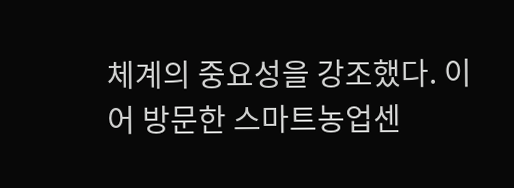체계의 중요성을 강조했다. 이어 방문한 스마트농업센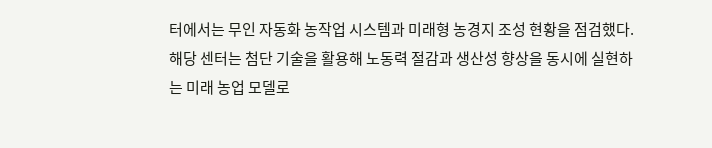터에서는 무인 자동화 농작업 시스템과 미래형 농경지 조성 현황을 점검했다. 해당 센터는 첨단 기술을 활용해 노동력 절감과 생산성 향상을 동시에 실현하는 미래 농업 모델로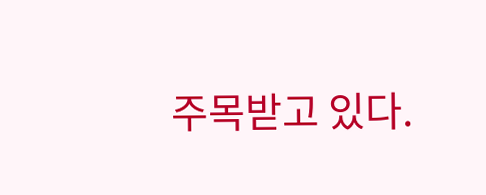주목받고 있다.